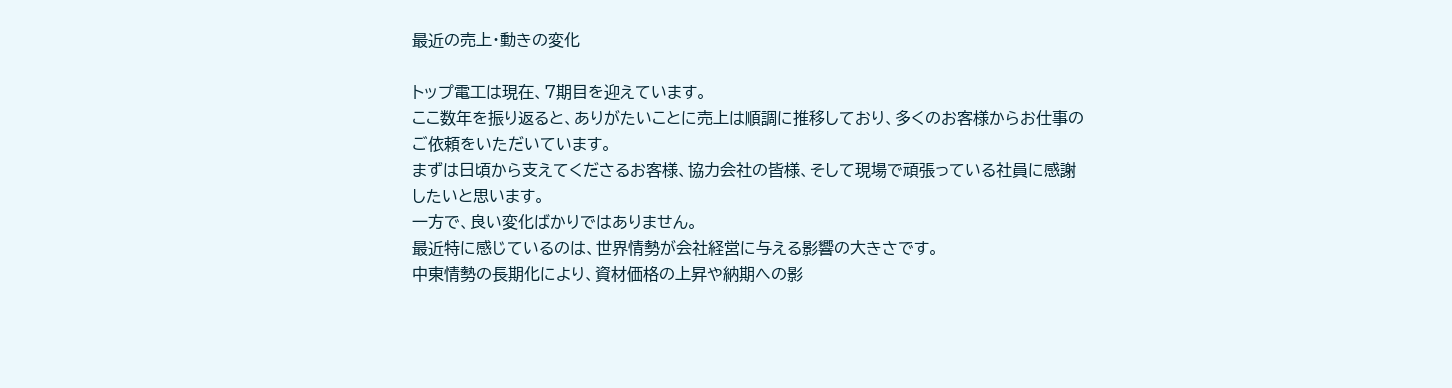最近の売上・動きの変化

トップ電工は現在、7期目を迎えています。
ここ数年を振り返ると、ありがたいことに売上は順調に推移しており、多くのお客様からお仕事のご依頼をいただいています。
まずは日頃から支えてくださるお客様、協力会社の皆様、そして現場で頑張っている社員に感謝したいと思います。
一方で、良い変化ばかりではありません。
最近特に感じているのは、世界情勢が会社経営に与える影響の大きさです。
中東情勢の長期化により、資材価格の上昇や納期への影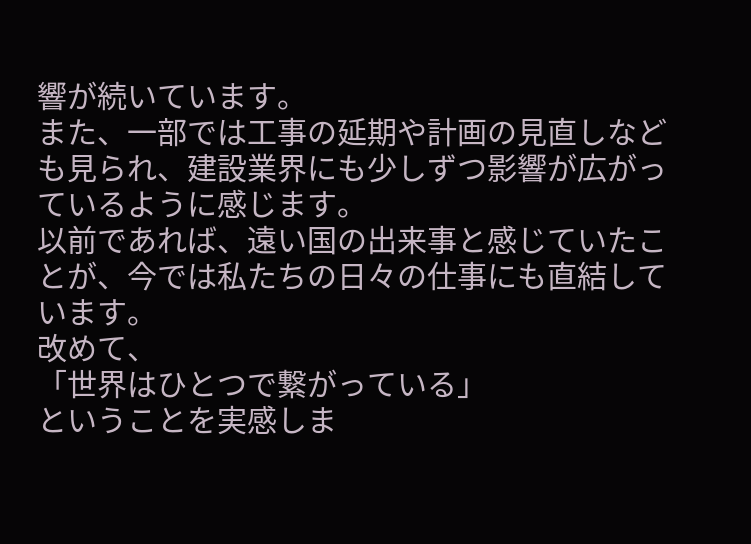響が続いています。
また、一部では工事の延期や計画の見直しなども見られ、建設業界にも少しずつ影響が広がっているように感じます。
以前であれば、遠い国の出来事と感じていたことが、今では私たちの日々の仕事にも直結しています。
改めて、
「世界はひとつで繋がっている」
ということを実感しま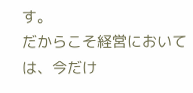す。
だからこそ経営においては、今だけ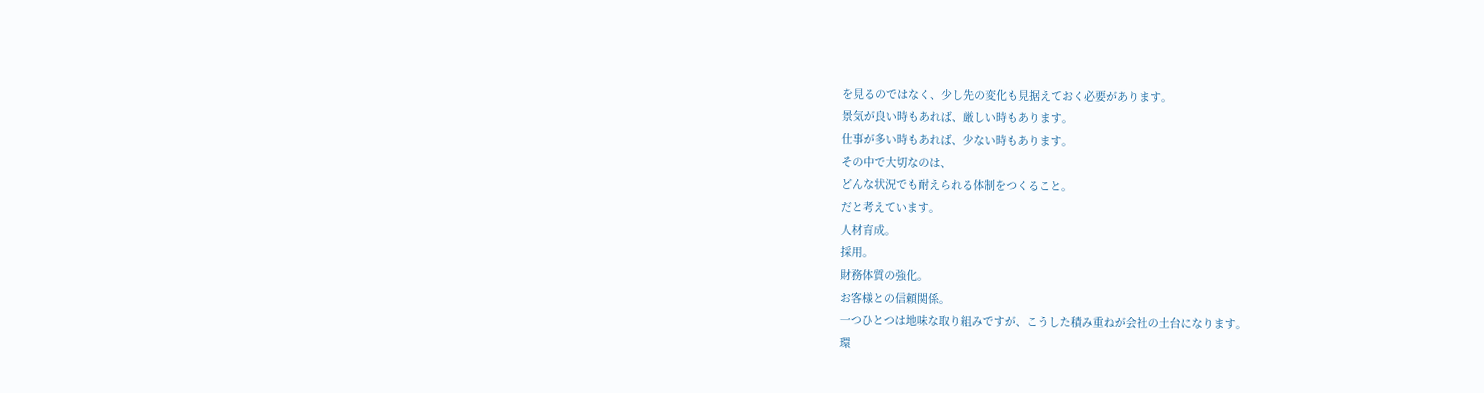を見るのではなく、少し先の変化も見据えておく必要があります。
景気が良い時もあれば、厳しい時もあります。
仕事が多い時もあれば、少ない時もあります。
その中で大切なのは、
どんな状況でも耐えられる体制をつくること。
だと考えています。
人材育成。
採用。
財務体質の強化。
お客様との信頼関係。
一つひとつは地味な取り組みですが、こうした積み重ねが会社の土台になります。
環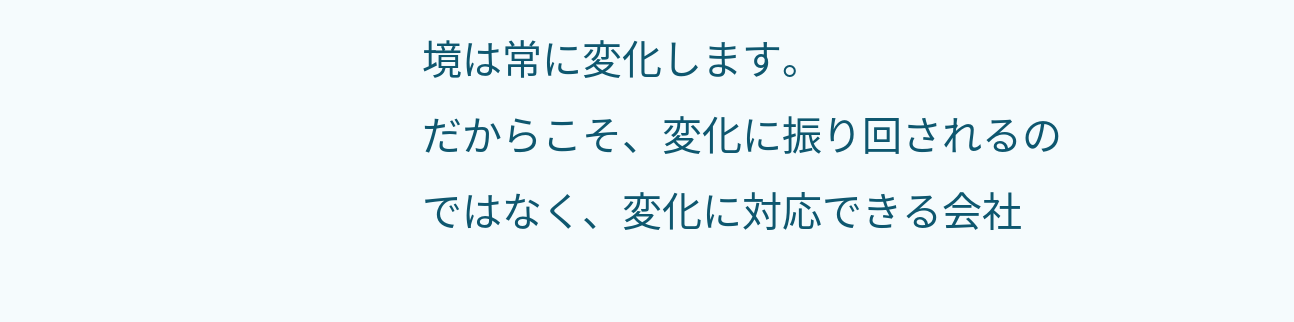境は常に変化します。
だからこそ、変化に振り回されるのではなく、変化に対応できる会社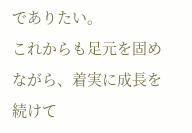でありたい。
これからも足元を固めながら、着実に成長を続けて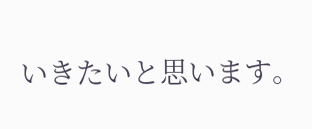いきたいと思います。